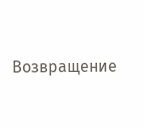Возвращение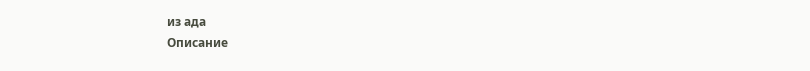из ада
Описание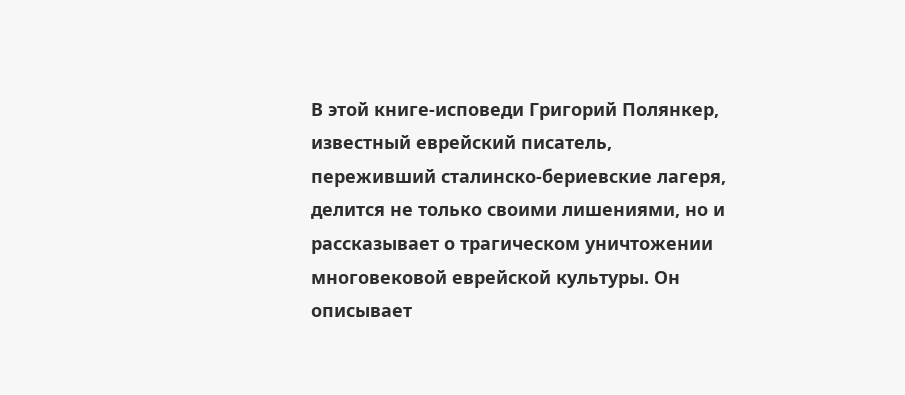В этой книге-исповеди Григорий Полянкер, известный еврейский писатель, переживший сталинско-бериевские лагеря, делится не только своими лишениями, но и рассказывает о трагическом уничтожении многовековой еврейской культуры. Он описывает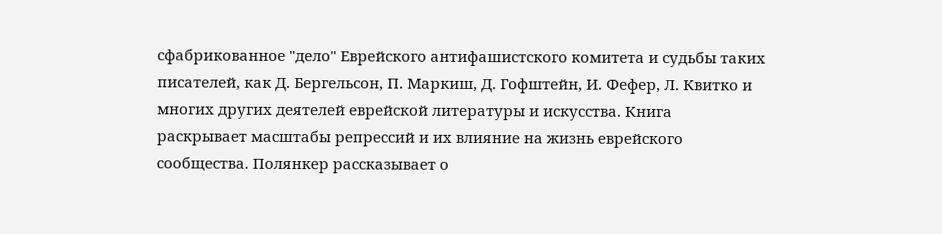сфабрикованное "дело" Еврейского антифашистского комитета и судьбы таких писателей, как Д. Бергельсон, П. Маркиш, Д. Гофштейн, И. Фефер, Л. Квитко и многих других деятелей еврейской литературы и искусства. Книга раскрывает масштабы репрессий и их влияние на жизнь еврейского сообщества. Полянкер рассказывает о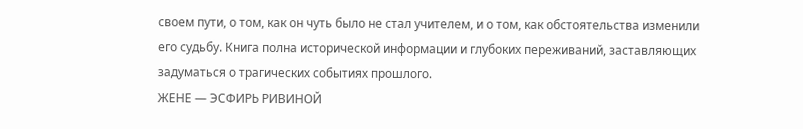своем пути, о том, как он чуть было не стал учителем, и о том, как обстоятельства изменили его судьбу. Книга полна исторической информации и глубоких переживаний, заставляющих задуматься о трагических событиях прошлого.
ЖЕНЕ — ЭСФИРЬ РИВИНОЙ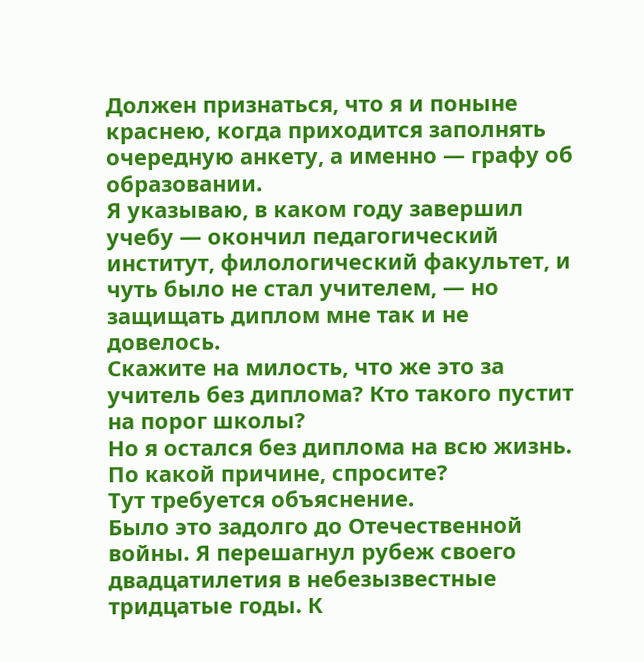Должен признаться, что я и поныне краснею, когда приходится заполнять очередную анкету, а именно — графу об образовании.
Я указываю, в каком году завершил учебу — окончил педагогический институт, филологический факультет, и чуть было не стал учителем, — но защищать диплом мне так и не довелось.
Скажите на милость, что же это за учитель без диплома? Кто такого пустит на порог школы?
Но я остался без диплома на всю жизнь.
По какой причине, спросите?
Тут требуется объяснение.
Было это задолго до Отечественной войны. Я перешагнул рубеж своего двадцатилетия в небезызвестные тридцатые годы. К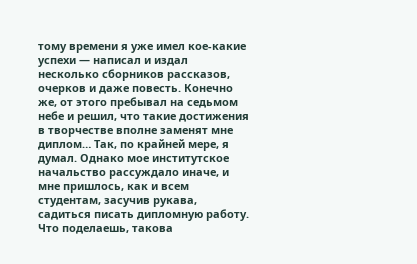тому времени я уже имел кое-какие успехи — написал и издал несколько сборников рассказов, очерков и даже повесть. Конечно же, от этого пребывал на седьмом небе и решил, что такие достижения в творчестве вполне заменят мне диплом… Так, по крайней мере, я думал. Однако мое институтское начальство рассуждало иначе, и мне пришлось, как и всем студентам, засучив рукава, садиться писать дипломную работу.
Что поделаешь, такова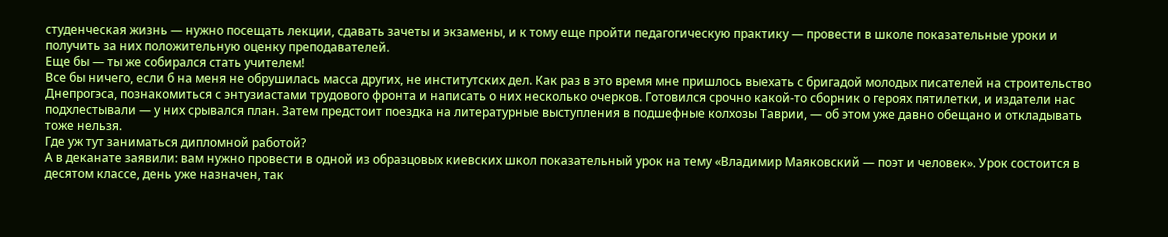студенческая жизнь — нужно посещать лекции, сдавать зачеты и экзамены, и к тому еще пройти педагогическую практику — провести в школе показательные уроки и получить за них положительную оценку преподавателей.
Еще бы — ты же собирался стать учителем!
Все бы ничего, если б на меня не обрушилась масса других, не институтских дел. Как раз в это время мне пришлось выехать с бригадой молодых писателей на строительство Днепрогэса, познакомиться с энтузиастами трудового фронта и написать о них несколько очерков. Готовился срочно какой-то сборник о героях пятилетки, и издатели нас подхлестывали — у них срывался план. Затем предстоит поездка на литературные выступления в подшефные колхозы Таврии, — об этом уже давно обещано и откладывать тоже нельзя.
Где уж тут заниматься дипломной работой?
А в деканате заявили: вам нужно провести в одной из образцовых киевских школ показательный урок на тему «Владимир Маяковский — поэт и человек». Урок состоится в десятом классе, день уже назначен, так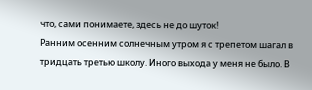что, сами понимаете, здесь не до шуток!
Ранним осенним солнечным утром я с трепетом шагал в тридцать третью школу. Иного выхода у меня не было. В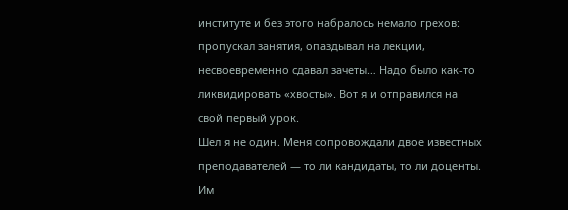институте и без этого набралось немало грехов: пропускал занятия, опаздывал на лекции, несвоевременно сдавал зачеты… Надо было как-то ликвидировать «хвосты». Вот я и отправился на свой первый урок.
Шел я не один. Меня сопровождали двое известных преподавателей — то ли кандидаты, то ли доценты. Им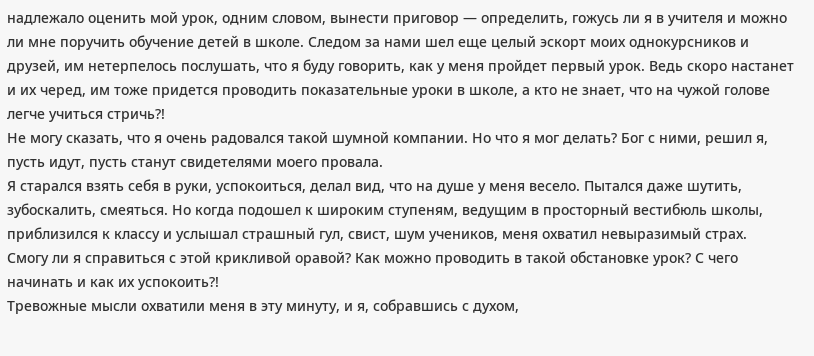надлежало оценить мой урок, одним словом, вынести приговор — определить, гожусь ли я в учителя и можно ли мне поручить обучение детей в школе. Следом за нами шел еще целый эскорт моих однокурсников и друзей, им нетерпелось послушать, что я буду говорить, как у меня пройдет первый урок. Ведь скоро настанет и их черед, им тоже придется проводить показательные уроки в школе, а кто не знает, что на чужой голове легче учиться стричь?!
Не могу сказать, что я очень радовался такой шумной компании. Но что я мог делать? Бог с ними, решил я, пусть идут, пусть станут свидетелями моего провала.
Я старался взять себя в руки, успокоиться, делал вид, что на душе у меня весело. Пытался даже шутить, зубоскалить, смеяться. Но когда подошел к широким ступеням, ведущим в просторный вестибюль школы, приблизился к классу и услышал страшный гул, свист, шум учеников, меня охватил невыразимый страх.
Смогу ли я справиться с этой крикливой оравой? Как можно проводить в такой обстановке урок? С чего начинать и как их успокоить?!
Тревожные мысли охватили меня в эту минуту, и я, собравшись с духом,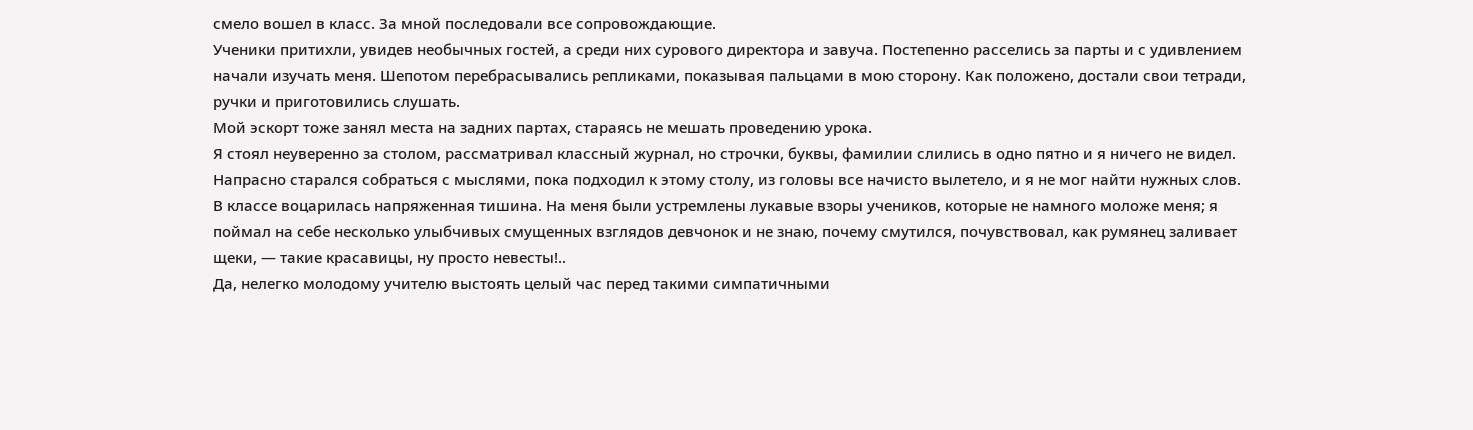смело вошел в класс. За мной последовали все сопровождающие.
Ученики притихли, увидев необычных гостей, а среди них сурового директора и завуча. Постепенно расселись за парты и с удивлением начали изучать меня. Шепотом перебрасывались репликами, показывая пальцами в мою сторону. Как положено, достали свои тетради, ручки и приготовились слушать.
Мой эскорт тоже занял места на задних партах, стараясь не мешать проведению урока.
Я стоял неуверенно за столом, рассматривал классный журнал, но строчки, буквы, фамилии слились в одно пятно и я ничего не видел. Напрасно старался собраться с мыслями, пока подходил к этому столу, из головы все начисто вылетело, и я не мог найти нужных слов.
В классе воцарилась напряженная тишина. На меня были устремлены лукавые взоры учеников, которые не намного моложе меня; я поймал на себе несколько улыбчивых смущенных взглядов девчонок и не знаю, почему смутился, почувствовал, как румянец заливает щеки, — такие красавицы, ну просто невесты!..
Да, нелегко молодому учителю выстоять целый час перед такими симпатичными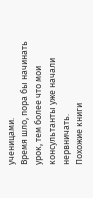ученицами.
Время шло, пора бы начинать урок, тем более что мои консультанты уже начали нервничать.
Похожие книги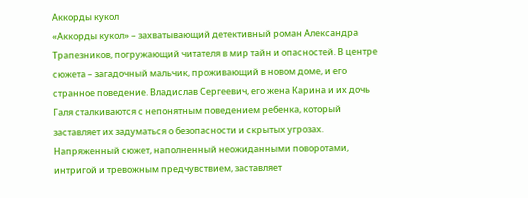Аккорды кукол
«Аккорды кукол» – захватывающий детективный роман Александра Трапезников, погружающий читателя в мир тайн и опасностей. В центре сюжета – загадочный мальчик, проживающий в новом доме, и его странное поведение. Владислав Сергеевич, его жена Карина и их дочь Галя сталкиваются с непонятным поведением ребенка, который заставляет их задуматься о безопасности и скрытых угрозах. Напряженный сюжет, наполненный неожиданными поворотами, интригой и тревожным предчувствием, заставляет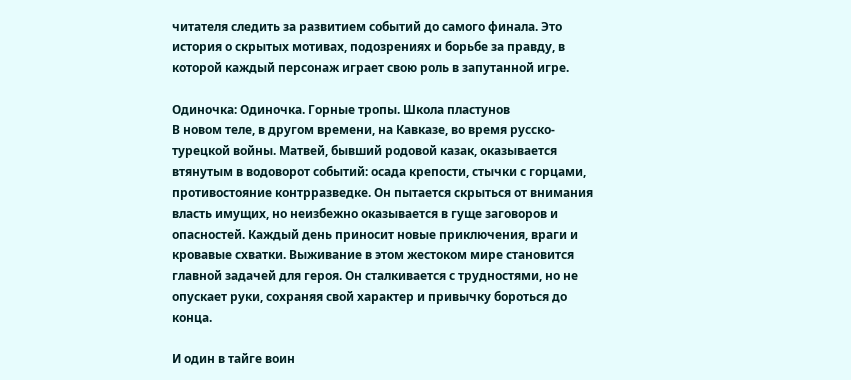читателя следить за развитием событий до самого финала. Это история о скрытых мотивах, подозрениях и борьбе за правду, в которой каждый персонаж играет свою роль в запутанной игре.

Одиночка: Одиночка. Горные тропы. Школа пластунов
В новом теле, в другом времени, на Кавказе, во время русско-турецкой войны. Матвей, бывший родовой казак, оказывается втянутым в водоворот событий: осада крепости, стычки с горцами, противостояние контрразведке. Он пытается скрыться от внимания власть имущих, но неизбежно оказывается в гуще заговоров и опасностей. Каждый день приносит новые приключения, враги и кровавые схватки. Выживание в этом жестоком мире становится главной задачей для героя. Он сталкивается с трудностями, но не опускает руки, сохраняя свой характер и привычку бороться до конца.

И один в тайге воин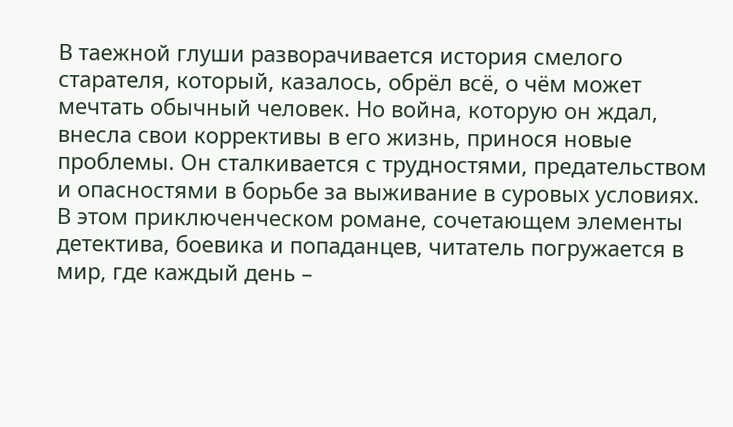В таежной глуши разворачивается история смелого старателя, который, казалось, обрёл всё, о чём может мечтать обычный человек. Но война, которую он ждал, внесла свои коррективы в его жизнь, принося новые проблемы. Он сталкивается с трудностями, предательством и опасностями в борьбе за выживание в суровых условиях. В этом приключенческом романе, сочетающем элементы детектива, боевика и попаданцев, читатель погружается в мир, где каждый день –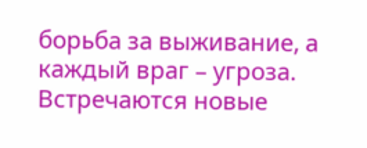борьба за выживание, а каждый враг – угроза. Встречаются новые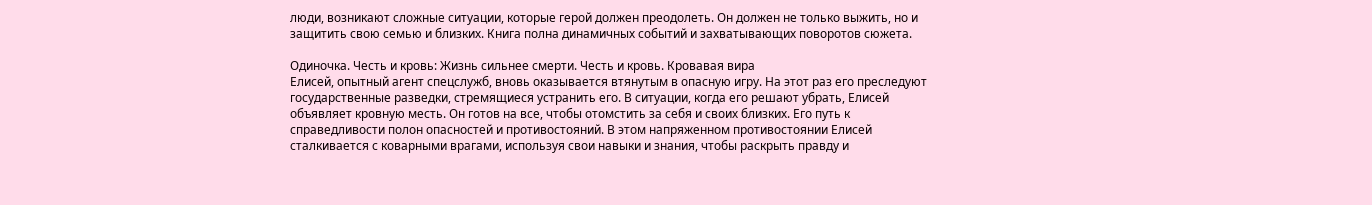люди, возникают сложные ситуации, которые герой должен преодолеть. Он должен не только выжить, но и защитить свою семью и близких. Книга полна динамичных событий и захватывающих поворотов сюжета.

Одиночка. Честь и кровь: Жизнь сильнее смерти. Честь и кровь. Кровавая вира
Елисей, опытный агент спецслужб, вновь оказывается втянутым в опасную игру. На этот раз его преследуют государственные разведки, стремящиеся устранить его. В ситуации, когда его решают убрать, Елисей объявляет кровную месть. Он готов на все, чтобы отомстить за себя и своих близких. Его путь к справедливости полон опасностей и противостояний. В этом напряженном противостоянии Елисей сталкивается с коварными врагами, используя свои навыки и знания, чтобы раскрыть правду и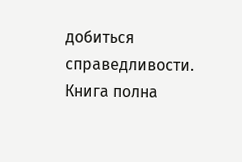добиться справедливости. Книга полна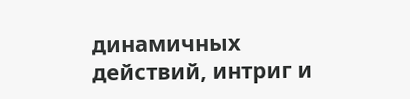динамичных действий, интриг и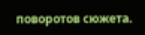поворотов сюжета.